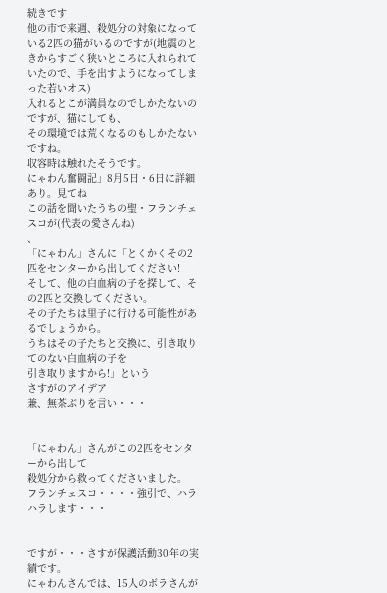続きです
他の市で来週、殺処分の対象になっている2匹の猫がいるのですが(地震のときからすごく狭いところに入れられていたので、手を出すようになってしまった若いオス)
入れるとこが満員なのでしかたないのですが、猫にしても、
その環境では荒くなるのもしかたないですね。
収容時は触れたそうです。
にゃわん奮闘記」8月5日・6日に詳細あり。見てね
この話を聞いたうちの聖・フランチェスコが(代表の愛さんね)
、
「にゃわん」さんに「とくかくその2匹をセンターから出してください!
そして、他の白血病の子を探して、その2匹と交換してください。
その子たちは里子に行ける可能性があるでしょうから。
うちはその子たちと交換に、引き取りてのない白血病の子を
引き取りますから!」という
さすがのアイデア
兼、無茶ぶりを言い・・・


「にゃわん」さんがこの2匹をセンターから出して
殺処分から救ってくださいました。
フランチェスコ・・・・強引で、ハラハラします・・・


ですが・・・さすが保護活動30年の実績です。
にゃわんさんでは、15人のボラさんが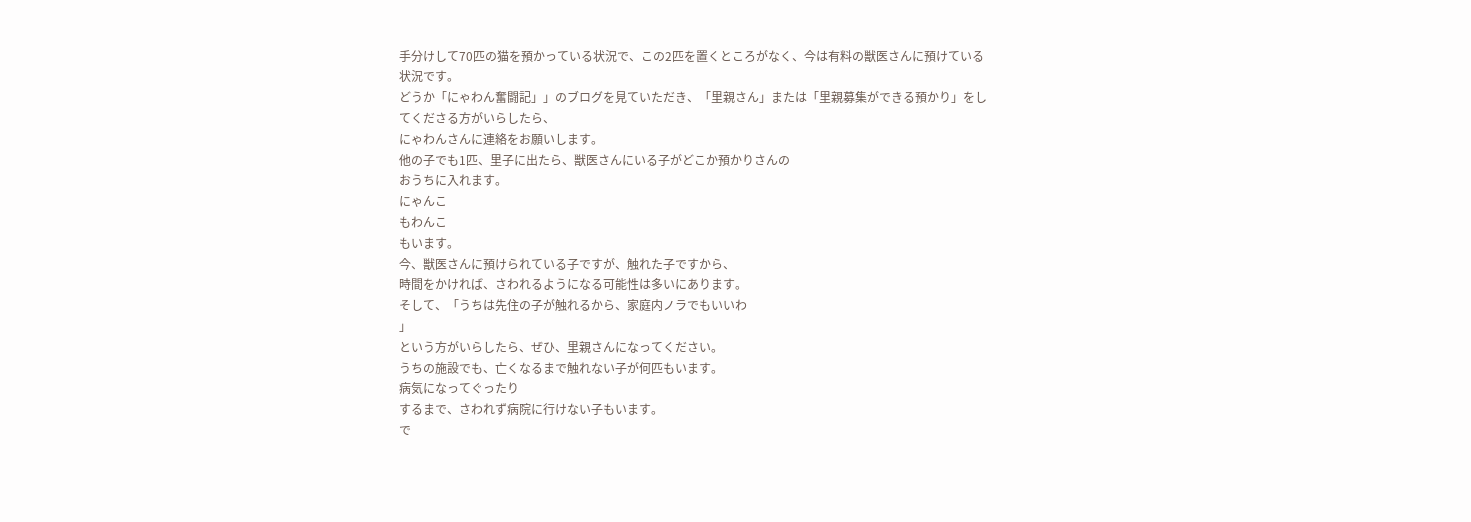手分けして70匹の猫を預かっている状況で、この2匹を置くところがなく、今は有料の獣医さんに預けている状況です。
どうか「にゃわん奮闘記」」のブログを見ていただき、「里親さん」または「里親募集ができる預かり」をしてくださる方がいらしたら、
にゃわんさんに連絡をお願いします。
他の子でも1匹、里子に出たら、獣医さんにいる子がどこか預かりさんの
おうちに入れます。
にゃんこ
もわんこ
もいます。
今、獣医さんに預けられている子ですが、触れた子ですから、
時間をかければ、さわれるようになる可能性は多いにあります。
そして、「うちは先住の子が触れるから、家庭内ノラでもいいわ
」
という方がいらしたら、ぜひ、里親さんになってください。
うちの施設でも、亡くなるまで触れない子が何匹もいます。
病気になってぐったり
するまで、さわれず病院に行けない子もいます。
で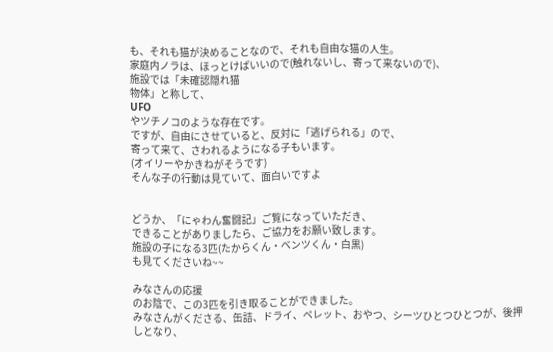も、それも猫が決めることなので、それも自由な猫の人生。
家庭内ノラは、ほっとけばいいので(触れないし、寄って来ないので)、
施設では「未確認隠れ猫
物体」と称して、
UFO
やツチノコのような存在です。
ですが、自由にさせていると、反対に「逃げられる」ので、
寄って来て、さわれるようになる子もいます。
(オイリーやかきねがそうです)
そんな子の行動は見ていて、面白いですよ


どうか、「にゃわん奮闘記」ご覧になっていただき、
できることがありましたら、ご協力をお願い致します。
施設の子になる3匹(たからくん・ベンツくん・白黒)
も見てくださいね~~

みなさんの応援
のお陰で、この3匹を引き取ることができました。
みなさんがくださる、缶詰、ドライ、ペレット、おやつ、シーツひとつひとつが、後押しとなり、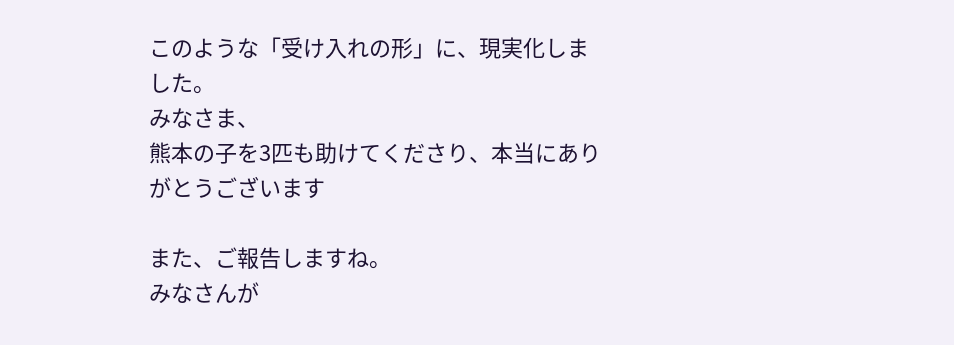このような「受け入れの形」に、現実化しました。
みなさま、
熊本の子を3匹も助けてくださり、本当にありがとうございます

また、ご報告しますね。
みなさんが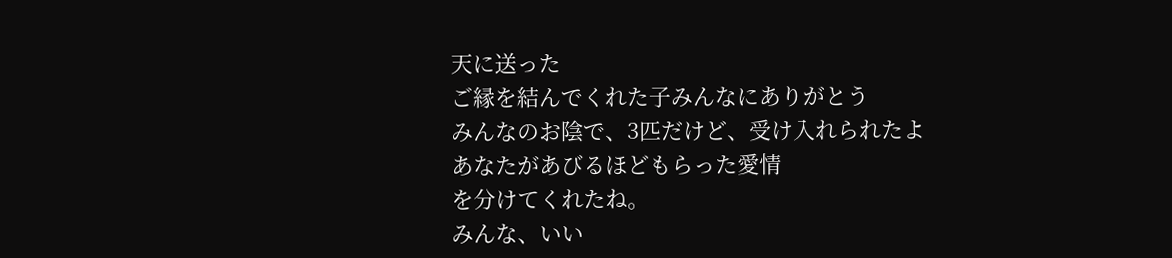天に送った
ご縁を結んでくれた子みんなにありがとう
みんなのお陰で、3匹だけど、受け入れられたよ
あなたがあびるほどもらった愛情
を分けてくれたね。
みんな、いい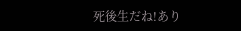死後生だね!あり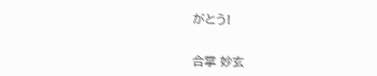がとう!


合掌 妙玄